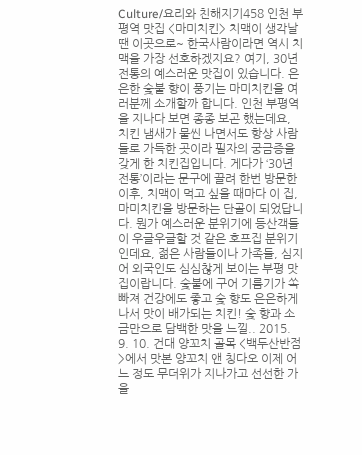Culture/요리와 친해지기458 인천 부평역 맛집 <마미치킨> 치맥이 생각날 땐 이곳으로~ 한국사람이라면 역시 치맥을 가장 선호하겠지요? 여기, 30년 전통의 예스러운 맛집이 있습니다. 은은한 숯불 향이 풍기는 마미치킨을 여러분께 소개할까 합니다. 인천 부평역을 지나다 보면 종종 보곤 했는데요, 치킨 냄새가 물씬 나면서도 항상 사람들로 가득한 곳이라 필자의 궁금증을 갖게 한 치킨집입니다. 게다가 ‘30년 전통’이라는 문구에 끌려 한번 방문한 이후, 치맥이 먹고 싶을 때마다 이 집, 마미치킨을 방문하는 단골이 되었답니다. 뭔가 예스러운 분위기에 등산객들이 우글우글할 것 같은 호프집 분위기인데요, 젊은 사람들이나 가족들, 심지어 외국인도 심심찮게 보이는 부평 맛집이랍니다. 숯불에 구어 기름기가 쏙 빠져 건강에도 좋고 숯 향도 은은하게 나서 맛이 배가되는 치킨! 숯 향과 소금만으로 담백한 맛을 느낄.. 2015. 9. 10. 건대 양꼬치 골목 <백두산반점>에서 맛본 양꼬치 앤 칭다오 이제 어느 정도 무더위가 지나가고 선선한 가을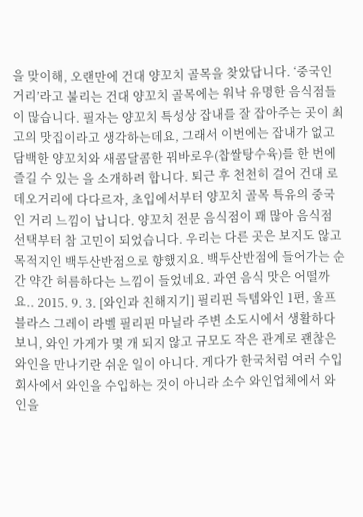을 맞이해, 오랜만에 건대 양꼬치 골목을 찾았답니다. ‘중국인 거리’라고 불리는 건대 양꼬치 골목에는 워낙 유명한 음식점들이 많습니다. 필자는 양꼬치 특성상 잡내를 잘 잡아주는 곳이 최고의 맛집이라고 생각하는데요, 그래서 이번에는 잡내가 없고 담백한 양꼬치와 새콤달콤한 꿔바로우(찹쌀탕수육)를 한 번에 즐길 수 있는 을 소개하려 합니다. 퇴근 후 천천히 걸어 건대 로데오거리에 다다르자, 초입에서부터 양꼬치 골목 특유의 중국인 거리 느낌이 납니다. 양꼬치 전문 음식점이 꽤 많아 음식점 선택부터 참 고민이 되었습니다. 우리는 다른 곳은 보지도 않고 목적지인 백두산반점으로 향했지요. 백두산반점에 들어가는 순간 약간 허름하다는 느낌이 들었네요. 과연 음식 맛은 어떨까요.. 2015. 9. 3. [와인과 친해지기] 필리핀 득템와인 1편, 울프 블라스 그레이 라벨 필리핀 마닐라 주변 소도시에서 생활하다 보니, 와인 가게가 몇 개 되지 않고 규모도 작은 관계로 괜찮은 와인을 만나기란 쉬운 일이 아니다. 게다가 한국처럼 여러 수입회사에서 와인을 수입하는 것이 아니라 소수 와인업체에서 와인을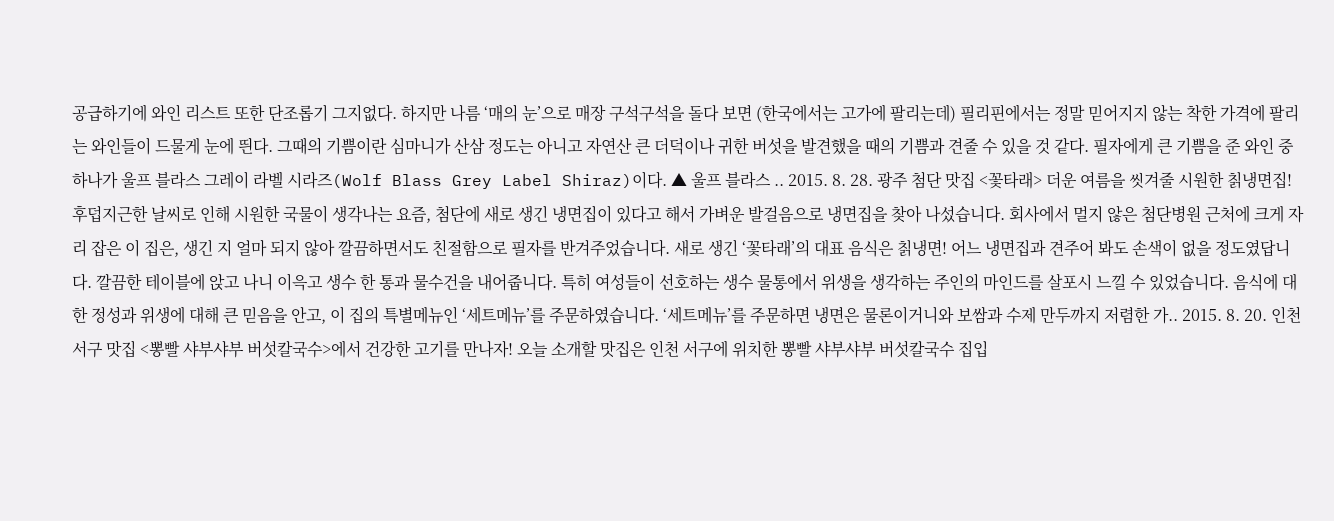공급하기에 와인 리스트 또한 단조롭기 그지없다. 하지만 나름 ‘매의 눈’으로 매장 구석구석을 돌다 보면 (한국에서는 고가에 팔리는데) 필리핀에서는 정말 믿어지지 않는 착한 가격에 팔리는 와인들이 드물게 눈에 띈다. 그때의 기쁨이란 심마니가 산삼 정도는 아니고 자연산 큰 더덕이나 귀한 버섯을 발견했을 때의 기쁨과 견줄 수 있을 것 같다. 필자에게 큰 기쁨을 준 와인 중 하나가 울프 블라스 그레이 라벨 시라즈(Wolf Blass Grey Label Shiraz)이다. ▲ 울프 블라스 .. 2015. 8. 28. 광주 첨단 맛집 <꽃타래> 더운 여름을 씻겨줄 시원한 칡냉면집! 후덥지근한 날씨로 인해 시원한 국물이 생각나는 요즘, 첨단에 새로 생긴 냉면집이 있다고 해서 가벼운 발걸음으로 냉면집을 찾아 나섰습니다. 회사에서 멀지 않은 첨단병원 근처에 크게 자리 잡은 이 집은, 생긴 지 얼마 되지 않아 깔끔하면서도 친절함으로 필자를 반겨주었습니다. 새로 생긴 ‘꽃타래’의 대표 음식은 칡냉면! 어느 냉면집과 견주어 봐도 손색이 없을 정도였답니다. 깔끔한 테이블에 앉고 나니 이윽고 생수 한 통과 물수건을 내어줍니다. 특히 여성들이 선호하는 생수 물통에서 위생을 생각하는 주인의 마인드를 살포시 느낄 수 있었습니다. 음식에 대한 정성과 위생에 대해 큰 믿음을 안고, 이 집의 특별메뉴인 ‘세트메뉴’를 주문하였습니다. ‘세트메뉴’를 주문하면 냉면은 물론이거니와 보쌈과 수제 만두까지 저렴한 가.. 2015. 8. 20. 인천 서구 맛집 <뽕빨 샤부샤부 버섯칼국수>에서 건강한 고기를 만나자! 오늘 소개할 맛집은 인천 서구에 위치한 뽕빨 샤부샤부 버섯칼국수 집입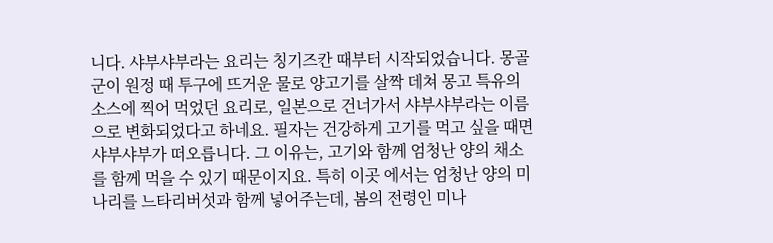니다. 샤부샤부라는 요리는 칭기즈칸 때부터 시작되었습니다. 몽골군이 원정 때 투구에 뜨거운 물로 양고기를 살짝 데쳐 몽고 특유의 소스에 찍어 먹었던 요리로, 일본으로 건너가서 샤부샤부라는 이름으로 변화되었다고 하네요. 필자는 건강하게 고기를 먹고 싶을 때면 샤부샤부가 떠오릅니다. 그 이유는, 고기와 함께 엄청난 양의 채소를 함께 먹을 수 있기 때문이지요. 특히 이곳 에서는 엄청난 양의 미나리를 느타리버섯과 함께 넣어주는데, 봄의 전령인 미나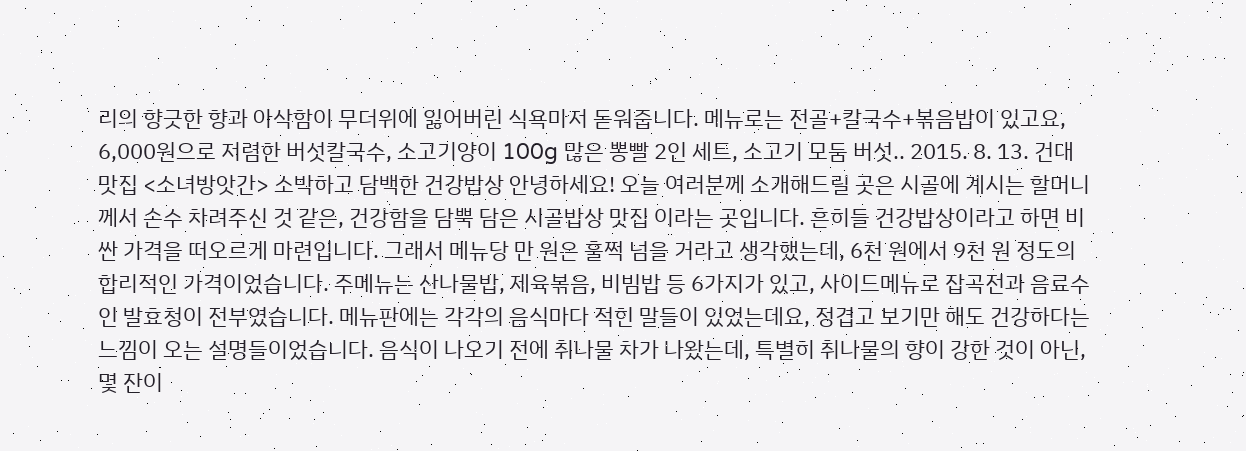리의 향긋한 향과 아삭함이 무더위에 잃어버린 식욕마저 돋워줍니다. 메뉴로는 전골+칼국수+볶음밥이 있고요, 6,000원으로 저렴한 버섯칼국수, 소고기양이 100g 많은 뽕빨 2인 세트, 소고기 모둠 버섯.. 2015. 8. 13. 건대 맛집 <소녀방앗간> 소박하고 담백한 건강밥상 안녕하세요! 오늘 여러분께 소개해드릴 곳은 시골에 계시는 할머니께서 손수 차려주신 것 같은, 건강함을 담뿍 담은 시골밥상 맛집 이라는 곳입니다. 흔히들 건강밥상이라고 하면 비싼 가격을 떠오르게 마련입니다. 그래서 메뉴당 만 원은 훌쩍 넘을 거라고 생각했는데, 6천 원에서 9천 원 정도의 합리적인 가격이었습니다. 주메뉴는 산나물밥, 제육볶음, 비빔밥 등 6가지가 있고, 사이드메뉴로 잡곡전과 음료수인 발효청이 전부였습니다. 메뉴판에는 각각의 음식마다 적힌 말들이 있었는데요, 정겹고 보기만 해도 건강하다는 느낌이 오는 설명들이었습니다. 음식이 나오기 전에 취나물 차가 나왔는데, 특별히 취나물의 향이 강한 것이 아닌, 몇 잔이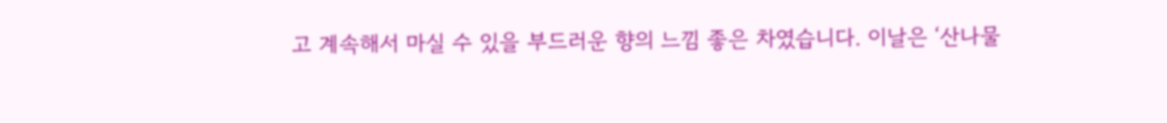고 계속해서 마실 수 있을 부드러운 향의 느낌 좋은 차였습니다. 이날은 ‘산나물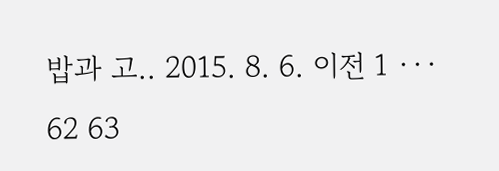밥과 고.. 2015. 8. 6. 이전 1 ··· 62 63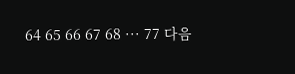64 65 66 67 68 ··· 77 다음